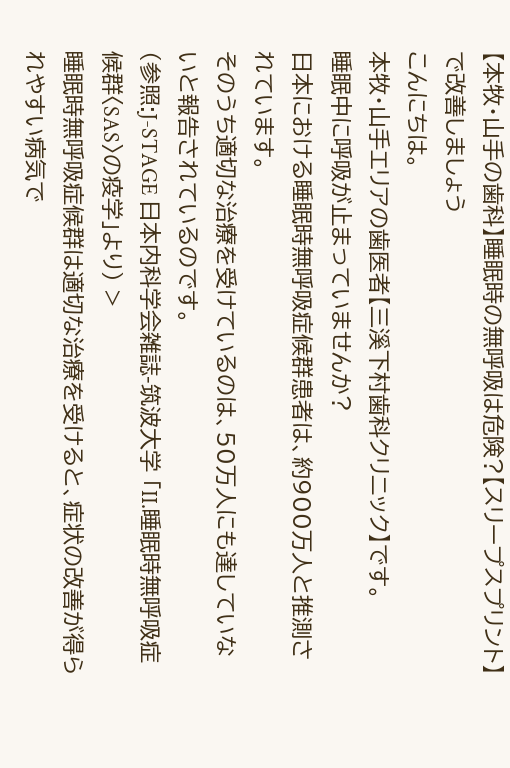【本牧・山手の歯科】睡眠時の無呼吸は危険?【スリープスプリント】で改善しましょう
こんにちは。
本牧・山手エリアの歯医者【三溪下村歯科クリニック】です。
睡眠中に呼吸が止まっていませんか?
日本における睡眠時無呼吸症候群患者は、約900万人と推測されています。
そのうち適切な治療を受けているのは、50万人にも達していないと報告されているのです。
(参照:J-STAGE 日本内科学会雑誌-筑波大学 「II.睡眠時無呼吸症候群〈SAS〉の疫学」より) >
睡眠時無呼吸症候群は適切な治療を受けると、症状の改善が得られやすい病気で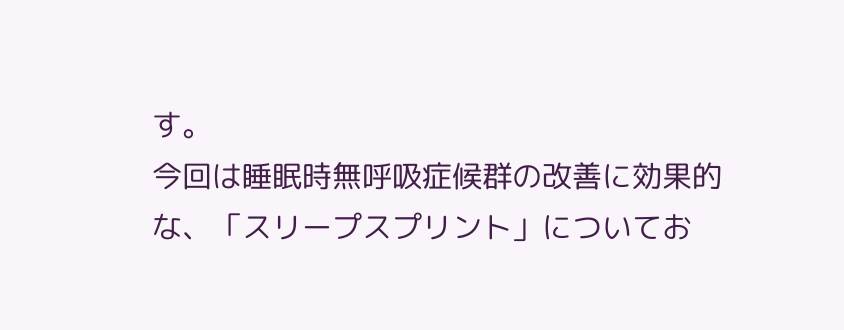す。
今回は睡眠時無呼吸症候群の改善に効果的な、「スリープスプリント」についてお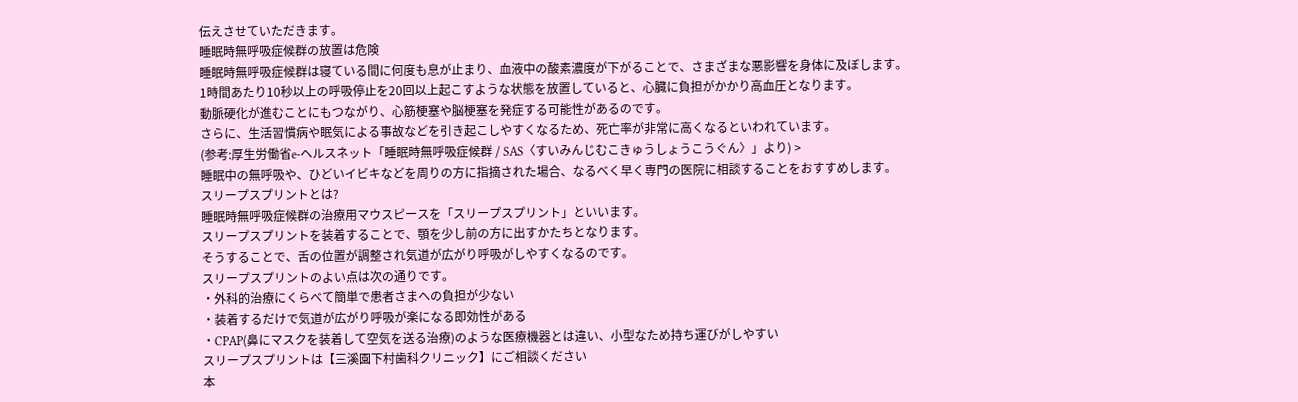伝えさせていただきます。
睡眠時無呼吸症候群の放置は危険
睡眠時無呼吸症候群は寝ている間に何度も息が止まり、血液中の酸素濃度が下がることで、さまざまな悪影響を身体に及ぼします。
1時間あたり10秒以上の呼吸停止を20回以上起こすような状態を放置していると、心臓に負担がかかり高血圧となります。
動脈硬化が進むことにもつながり、心筋梗塞や脳梗塞を発症する可能性があるのです。
さらに、生活習慣病や眠気による事故などを引き起こしやすくなるため、死亡率が非常に高くなるといわれています。
(参考:厚生労働省e-ヘルスネット「睡眠時無呼吸症候群 / SAS〈すいみんじむこきゅうしょうこうぐん〉」より) >
睡眠中の無呼吸や、ひどいイビキなどを周りの方に指摘された場合、なるべく早く専門の医院に相談することをおすすめします。
スリープスプリントとは?
睡眠時無呼吸症候群の治療用マウスピースを「スリープスプリント」といいます。
スリープスプリントを装着することで、顎を少し前の方に出すかたちとなります。
そうすることで、舌の位置が調整され気道が広がり呼吸がしやすくなるのです。
スリープスプリントのよい点は次の通りです。
・外科的治療にくらべて簡単で患者さまへの負担が少ない
・装着するだけで気道が広がり呼吸が楽になる即効性がある
・CPAP(鼻にマスクを装着して空気を送る治療)のような医療機器とは違い、小型なため持ち運びがしやすい
スリープスプリントは【三溪園下村歯科クリニック】にご相談ください
本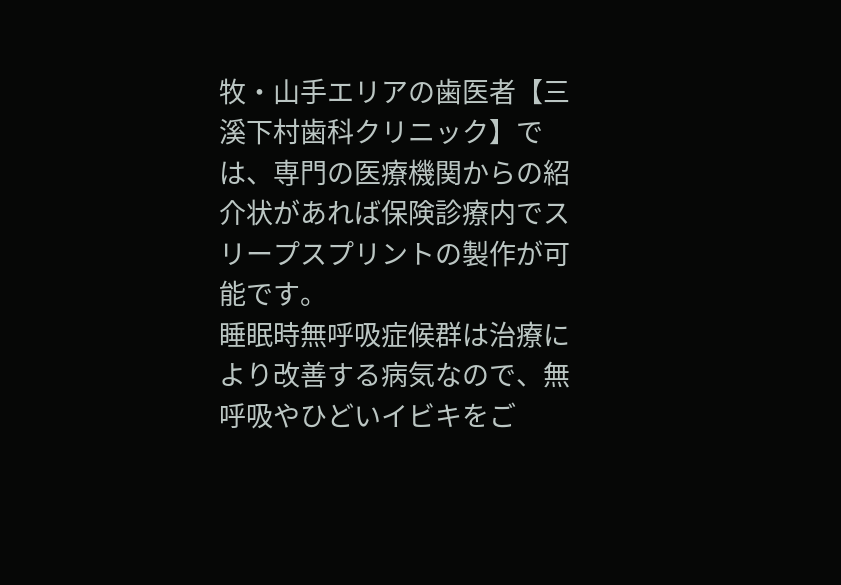牧・山手エリアの歯医者【三溪下村歯科クリニック】では、専門の医療機関からの紹介状があれば保険診療内でスリープスプリントの製作が可能です。
睡眠時無呼吸症候群は治療により改善する病気なので、無呼吸やひどいイビキをご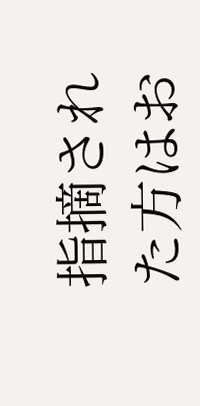指摘された方はお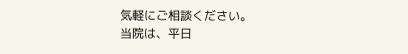気軽にご相談ください。
当院は、平日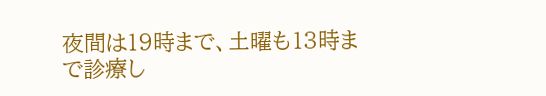夜間は19時まで、土曜も13時まで診療し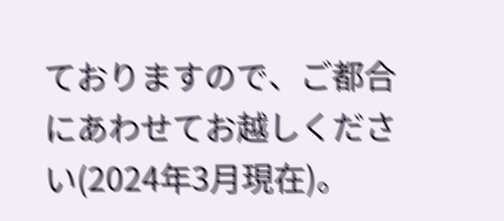ておりますので、ご都合にあわせてお越しください(2024年3月現在)。